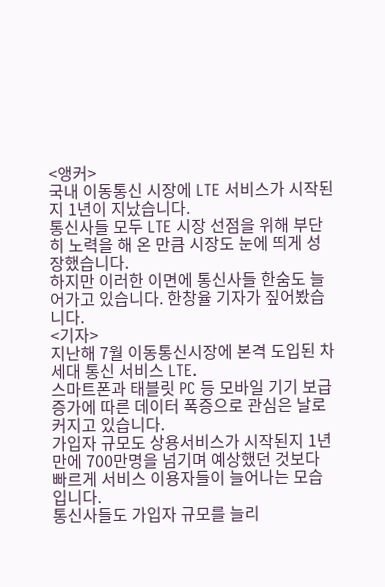<앵커>
국내 이동통신 시장에 LTE 서비스가 시작된지 1년이 지났습니다.
통신사들 모두 LTE 시장 선점을 위해 부단히 노력을 해 온 만큼 시장도 눈에 띄게 성장했습니다.
하지만 이러한 이면에 통신사들 한숨도 늘어가고 있습니다. 한창율 기자가 짚어봤습니다.
<기자>
지난해 7월 이동통신시장에 본격 도입된 차세대 통신 서비스 LTE.
스마트폰과 태블릿 PC 등 모바일 기기 보급 증가에 따른 데이터 폭증으로 관심은 날로 커지고 있습니다.
가입자 규모도 상용서비스가 시작된지 1년만에 700만명을 넘기며 예상했던 것보다 빠르게 서비스 이용자들이 늘어나는 모습입니다.
통신사들도 가입자 규모를 늘리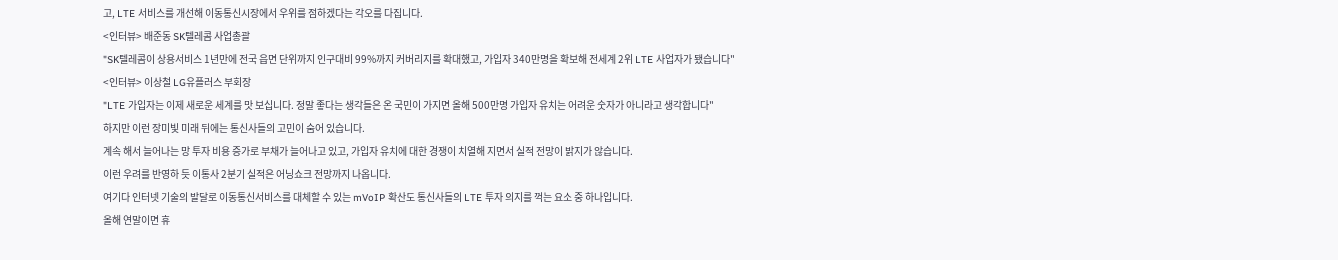고, LTE 서비스를 개선해 이동통신시장에서 우위를 점하겠다는 각오를 다집니다.
<인터뷰> 배준동 SK텔레콤 사업총괄
"SK텔레콤이 상용서비스 1년만에 전국 읍면 단위까지 인구대비 99%까지 커버리지를 확대했고, 가입자 340만명을 확보해 전세계 2위 LTE 사업자가 됐습니다"
<인터뷰> 이상철 LG유플러스 부회장
"LTE 가입자는 이제 새로운 세계를 맛 보십니다. 정말 좋다는 생각들은 온 국민이 가지면 올해 500만명 가입자 유치는 어려운 숫자가 아니라고 생각합니다"
하지만 이런 장미빛 미래 뒤에는 통신사들의 고민이 숨어 있습니다.
계속 해서 늘어나는 망 투자 비용 증가로 부채가 늘어나고 있고, 가입자 유치에 대한 경쟁이 치열해 지면서 실적 전망이 밝지가 않습니다.
이런 우려를 반영하 듯 이통사 2분기 실적은 어닝쇼크 전망까지 나옵니다.
여기다 인터넷 기술의 발달로 이동통신서비스를 대체할 수 있는 mVoIP 확산도 통신사들의 LTE 투자 의지를 꺽는 요소 중 하나입니다.
올해 연말이면 휴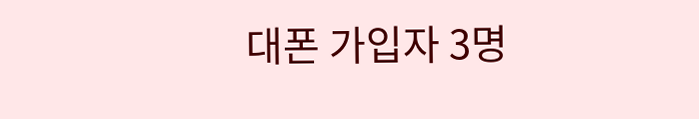대폰 가입자 3명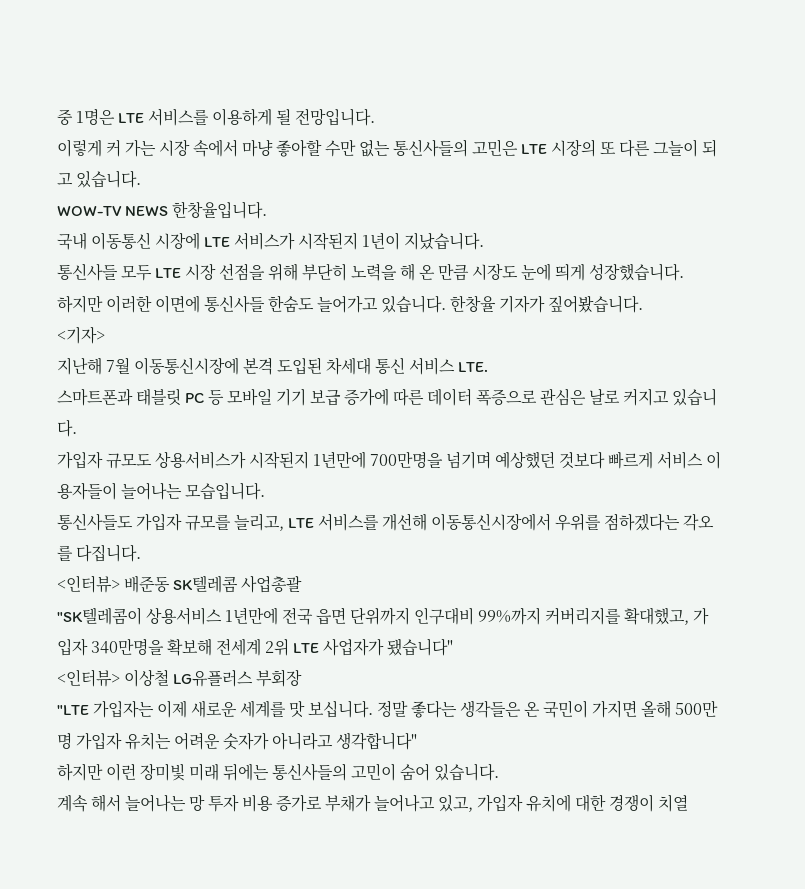중 1명은 LTE 서비스를 이용하게 될 전망입니다.
이렇게 커 가는 시장 속에서 마냥 좋아할 수만 없는 통신사들의 고민은 LTE 시장의 또 다른 그늘이 되고 있습니다.
WOW-TV NEWS 한창율입니다.
국내 이동통신 시장에 LTE 서비스가 시작된지 1년이 지났습니다.
통신사들 모두 LTE 시장 선점을 위해 부단히 노력을 해 온 만큼 시장도 눈에 띄게 성장했습니다.
하지만 이러한 이면에 통신사들 한숨도 늘어가고 있습니다. 한창율 기자가 짚어봤습니다.
<기자>
지난해 7월 이동통신시장에 본격 도입된 차세대 통신 서비스 LTE.
스마트폰과 태블릿 PC 등 모바일 기기 보급 증가에 따른 데이터 폭증으로 관심은 날로 커지고 있습니다.
가입자 규모도 상용서비스가 시작된지 1년만에 700만명을 넘기며 예상했던 것보다 빠르게 서비스 이용자들이 늘어나는 모습입니다.
통신사들도 가입자 규모를 늘리고, LTE 서비스를 개선해 이동통신시장에서 우위를 점하겠다는 각오를 다집니다.
<인터뷰> 배준동 SK텔레콤 사업총괄
"SK텔레콤이 상용서비스 1년만에 전국 읍면 단위까지 인구대비 99%까지 커버리지를 확대했고, 가입자 340만명을 확보해 전세계 2위 LTE 사업자가 됐습니다"
<인터뷰> 이상철 LG유플러스 부회장
"LTE 가입자는 이제 새로운 세계를 맛 보십니다. 정말 좋다는 생각들은 온 국민이 가지면 올해 500만명 가입자 유치는 어려운 숫자가 아니라고 생각합니다"
하지만 이런 장미빛 미래 뒤에는 통신사들의 고민이 숨어 있습니다.
계속 해서 늘어나는 망 투자 비용 증가로 부채가 늘어나고 있고, 가입자 유치에 대한 경쟁이 치열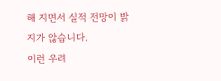해 지면서 실적 전망이 밝지가 않습니다.
이런 우려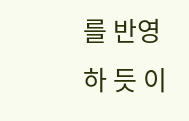를 반영하 듯 이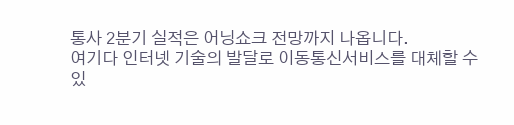통사 2분기 실적은 어닝쇼크 전망까지 나옵니다.
여기다 인터넷 기술의 발달로 이동통신서비스를 대체할 수 있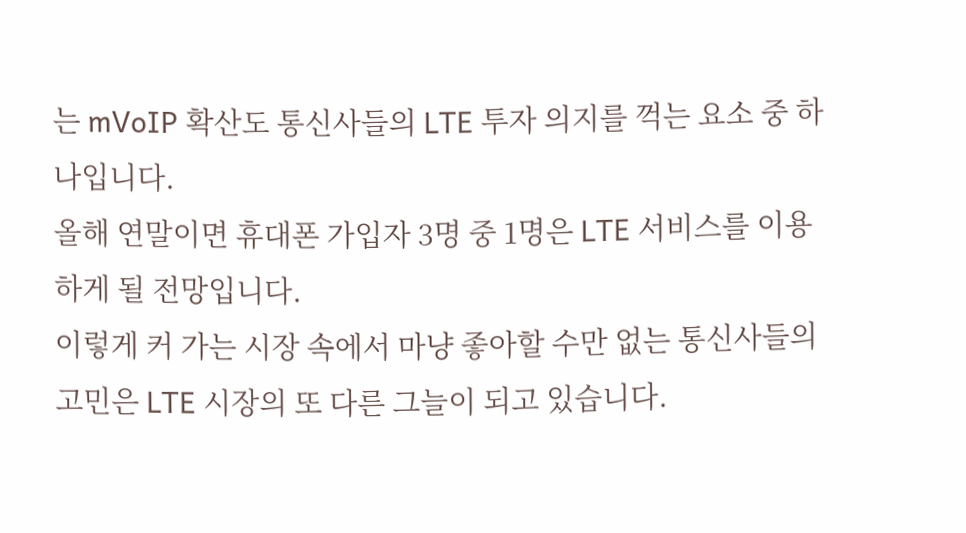는 mVoIP 확산도 통신사들의 LTE 투자 의지를 꺽는 요소 중 하나입니다.
올해 연말이면 휴대폰 가입자 3명 중 1명은 LTE 서비스를 이용하게 될 전망입니다.
이렇게 커 가는 시장 속에서 마냥 좋아할 수만 없는 통신사들의 고민은 LTE 시장의 또 다른 그늘이 되고 있습니다.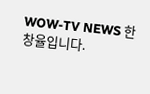WOW-TV NEWS 한창율입니다.